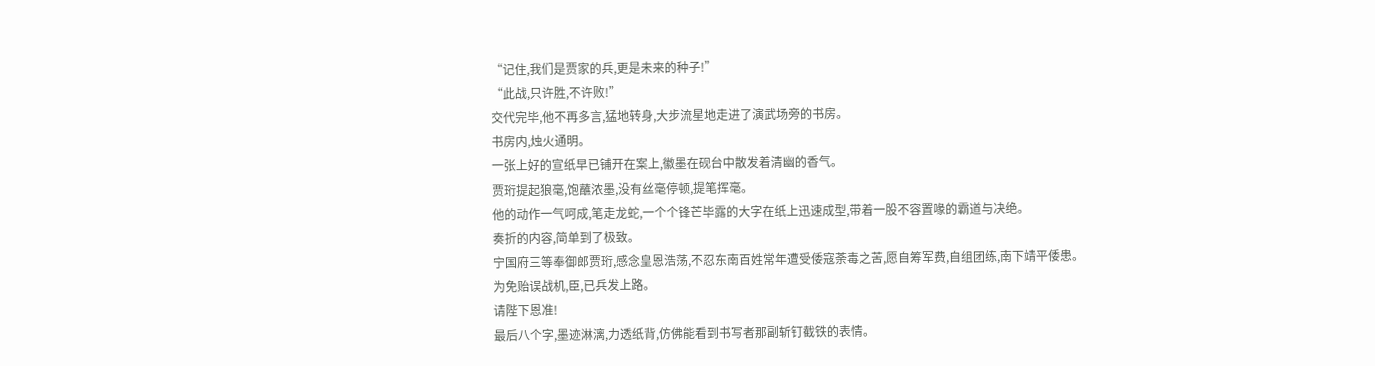“记住,我们是贾家的兵,更是未来的种子!”
“此战,只许胜,不许败!”
交代完毕,他不再多言,猛地转身,大步流星地走进了演武场旁的书房。
书房内,烛火通明。
一张上好的宣纸早已铺开在案上,徽墨在砚台中散发着清幽的香气。
贾珩提起狼毫,饱蘸浓墨,没有丝毫停顿,提笔挥毫。
他的动作一气呵成,笔走龙蛇,一个个锋芒毕露的大字在纸上迅速成型,带着一股不容置喙的霸道与决绝。
奏折的内容,简单到了极致。
宁国府三等奉御郎贾珩,感念皇恩浩荡,不忍东南百姓常年遭受倭寇荼毒之苦,愿自筹军费,自组团练,南下靖平倭患。
为免贻误战机,臣,已兵发上路。
请陛下恩准!
最后八个字,墨迹淋漓,力透纸背,仿佛能看到书写者那副斩钉截铁的表情。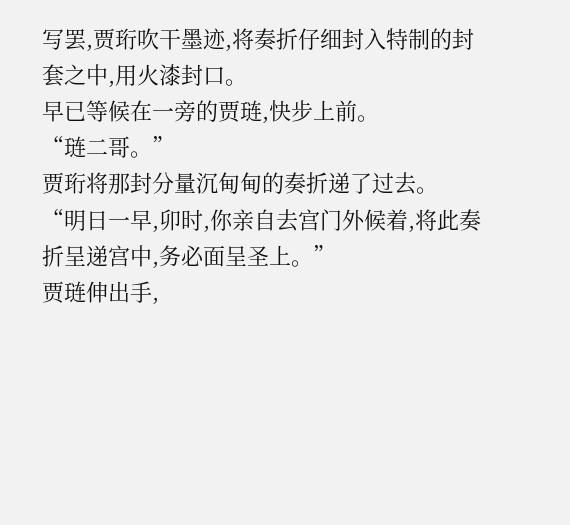写罢,贾珩吹干墨迹,将奏折仔细封入特制的封套之中,用火漆封口。
早已等候在一旁的贾琏,快步上前。
“琏二哥。”
贾珩将那封分量沉甸甸的奏折递了过去。
“明日一早,卯时,你亲自去宫门外候着,将此奏折呈递宫中,务必面呈圣上。”
贾琏伸出手,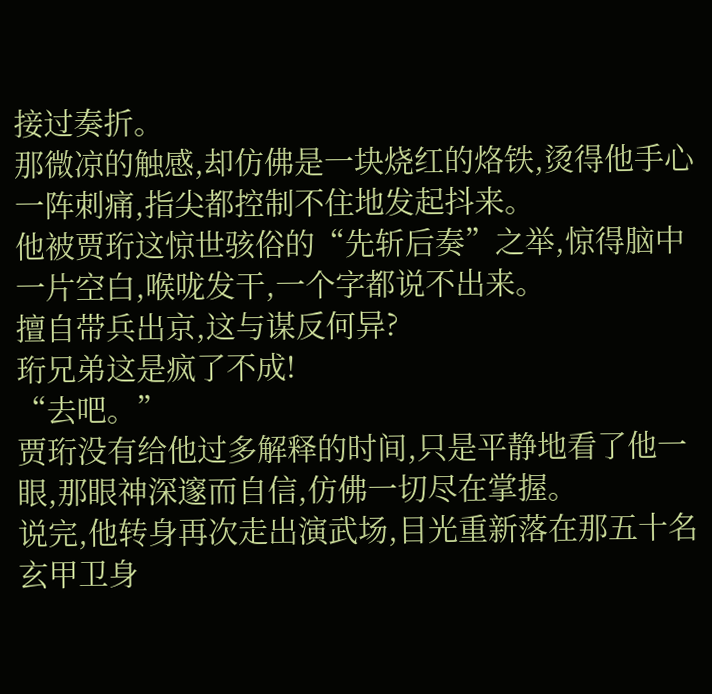接过奏折。
那微凉的触感,却仿佛是一块烧红的烙铁,烫得他手心一阵刺痛,指尖都控制不住地发起抖来。
他被贾珩这惊世骇俗的“先斩后奏”之举,惊得脑中一片空白,喉咙发干,一个字都说不出来。
擅自带兵出京,这与谋反何异?
珩兄弟这是疯了不成!
“去吧。”
贾珩没有给他过多解释的时间,只是平静地看了他一眼,那眼神深邃而自信,仿佛一切尽在掌握。
说完,他转身再次走出演武场,目光重新落在那五十名玄甲卫身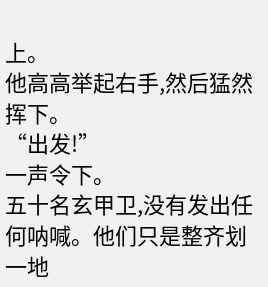上。
他高高举起右手,然后猛然挥下。
“出发!”
一声令下。
五十名玄甲卫,没有发出任何呐喊。他们只是整齐划一地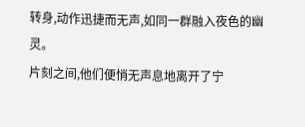转身,动作迅捷而无声,如同一群融入夜色的幽灵。
片刻之间,他们便悄无声息地离开了宁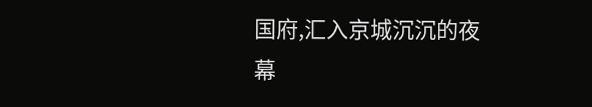国府,汇入京城沉沉的夜幕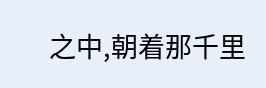之中,朝着那千里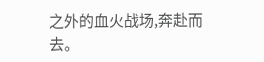之外的血火战场,奔赴而去。